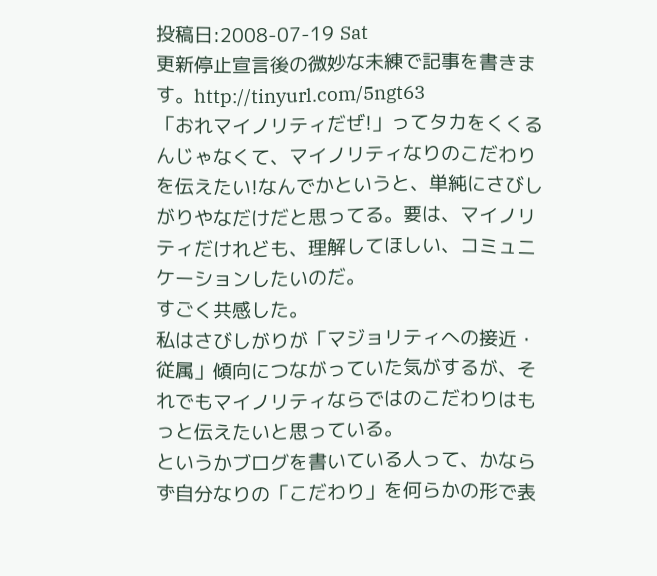投稿日:2008-07-19 Sat
更新停止宣言後の微妙な未練で記事を書きます。http://tinyurl.com/5ngt63
「おれマイノリティだぜ!」ってタカをくくるんじゃなくて、マイノリティなりのこだわりを伝えたい!なんでかというと、単純にさびしがりやなだけだと思ってる。要は、マイノリティだけれども、理解してほしい、コミュニケーションしたいのだ。
すごく共感した。
私はさびしがりが「マジョリティへの接近・従属」傾向につながっていた気がするが、それでもマイノリティならではのこだわりはもっと伝えたいと思っている。
というかブログを書いている人って、かならず自分なりの「こだわり」を何らかの形で表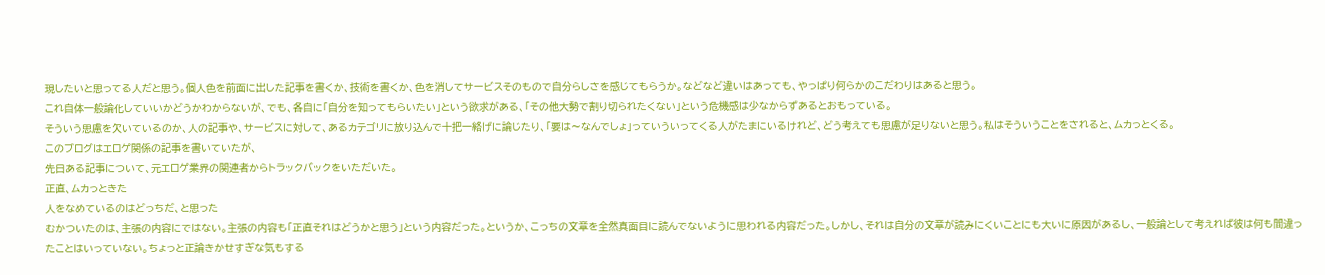現したいと思ってる人だと思う。個人色を前面に出した記事を書くか、技術を書くか、色を消してサービスそのもので自分らしさを感じてもらうか。などなど違いはあっても、やっぱり何らかのこだわりはあると思う。
これ自体一般論化していいかどうかわからないが、でも、各自に「自分を知ってもらいたい」という欲求がある、「その他大勢で割り切られたくない」という危機感は少なからずあるとおもっている。
そういう思慮を欠いているのか、人の記事や、サービスに対して、あるカテゴリに放り込んで十把一絡げに論じたり、「要は〜なんでしょ」っていういってくる人がたまにいるけれど、どう考えても思慮が足りないと思う。私はそういうことをされると、ムカっとくる。
このブログはエロゲ関係の記事を書いていたが、
先日ある記事について、元エロゲ業界の関連者からトラックバックをいただいた。
正直、ムカっときた
人をなめているのはどっちだ、と思った
むかついたのは、主張の内容にではない。主張の内容も「正直それはどうかと思う」という内容だった。というか、こっちの文章を全然真面目に読んでないように思われる内容だった。しかし、それは自分の文章が読みにくいことにも大いに原因があるし、一般論として考えれば彼は何も間違ったことはいっていない。ちょっと正論きかせすぎな気もする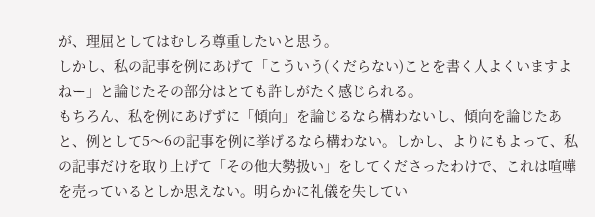が、理屈としてはむしろ尊重したいと思う。
しかし、私の記事を例にあげて「こういう(くだらない)ことを書く人よくいますよねー」と論じたその部分はとても許しがたく感じられる。
もちろん、私を例にあげずに「傾向」を論じるなら構わないし、傾向を論じたあと、例として5〜6の記事を例に挙げるなら構わない。しかし、よりにもよって、私の記事だけを取り上げて「その他大勢扱い」をしてくださったわけで、これは喧嘩を売っているとしか思えない。明らかに礼儀を失してい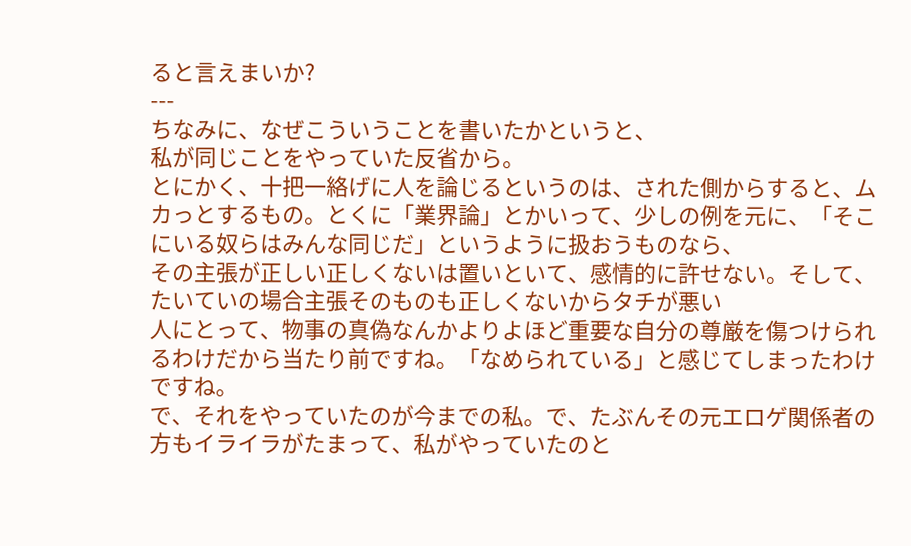ると言えまいか?
---
ちなみに、なぜこういうことを書いたかというと、
私が同じことをやっていた反省から。
とにかく、十把一絡げに人を論じるというのは、された側からすると、ムカっとするもの。とくに「業界論」とかいって、少しの例を元に、「そこにいる奴らはみんな同じだ」というように扱おうものなら、
その主張が正しい正しくないは置いといて、感情的に許せない。そして、たいていの場合主張そのものも正しくないからタチが悪い
人にとって、物事の真偽なんかよりよほど重要な自分の尊厳を傷つけられるわけだから当たり前ですね。「なめられている」と感じてしまったわけですね。
で、それをやっていたのが今までの私。で、たぶんその元エロゲ関係者の方もイライラがたまって、私がやっていたのと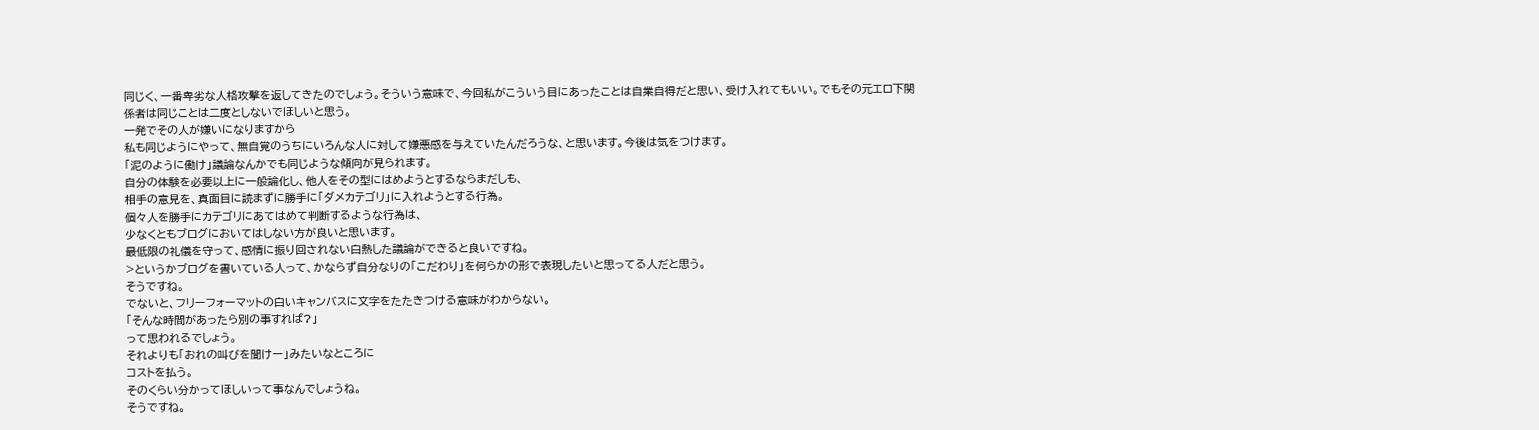同じく、一番卑劣な人格攻撃を返してきたのでしょう。そういう意味で、今回私がこういう目にあったことは自業自得だと思い、受け入れてもいい。でもその元エロ下関係者は同じことは二度としないでほしいと思う。
一発でその人が嫌いになりますから
私も同じようにやって、無自覚のうちにいろんな人に対して嫌悪感を与えていたんだろうな、と思います。今後は気をつけます。
「泥のように働け」議論なんかでも同じような傾向が見られます。
自分の体験を必要以上に一般論化し、他人をその型にはめようとするならまだしも、
相手の意見を、真面目に読まずに勝手に「ダメカテゴリ」に入れようとする行為。
個々人を勝手にカテゴリにあてはめて判断するような行為は、
少なくともブログにおいてはしない方が良いと思います。
最低限の礼儀を守って、感情に振り回されない白熱した議論ができると良いですね。
>というかブログを書いている人って、かならず自分なりの「こだわり」を何らかの形で表現したいと思ってる人だと思う。
そうですね。
でないと、フリーフォーマットの白いキャンバスに文字をたたきつける意味がわからない。
「そんな時間があったら別の事すれば?」
って思われるでしょう。
それよりも「おれの叫びを聞けー」みたいなところに
コストを払う。
そのくらい分かってほしいって事なんでしょうね。
そうですね。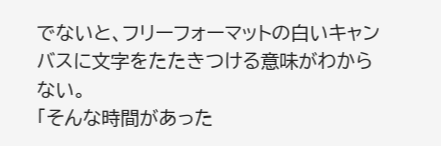でないと、フリーフォーマットの白いキャンバスに文字をたたきつける意味がわからない。
「そんな時間があった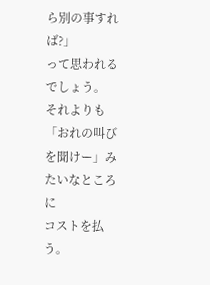ら別の事すれば?」
って思われるでしょう。
それよりも「おれの叫びを聞けー」みたいなところに
コストを払う。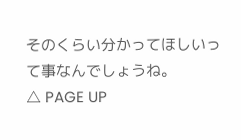そのくらい分かってほしいって事なんでしょうね。
△ PAGE UP